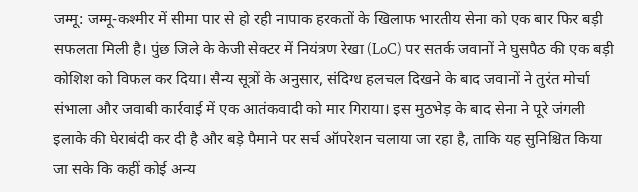जम्मू: जम्मू-कश्मीर में सीमा पार से हो रही नापाक हरकतों के खिलाफ भारतीय सेना को एक बार फिर बड़ी सफलता मिली है। पुंछ जिले के केजी सेक्टर में नियंत्रण रेखा (LoC) पर सतर्क जवानों ने घुसपैठ की एक बड़ी कोशिश को विफल कर दिया। सैन्य सूत्रों के अनुसार, संदिग्ध हलचल दिखने के बाद जवानों ने तुरंत मोर्चा संभाला और जवाबी कार्रवाई में एक आतंकवादी को मार गिराया। इस मुठभेड़ के बाद सेना ने पूरे जंगली इलाके की घेराबंदी कर दी है और बड़े पैमाने पर सर्च ऑपरेशन चलाया जा रहा है, ताकि यह सुनिश्चित किया जा सके कि कहीं कोई अन्य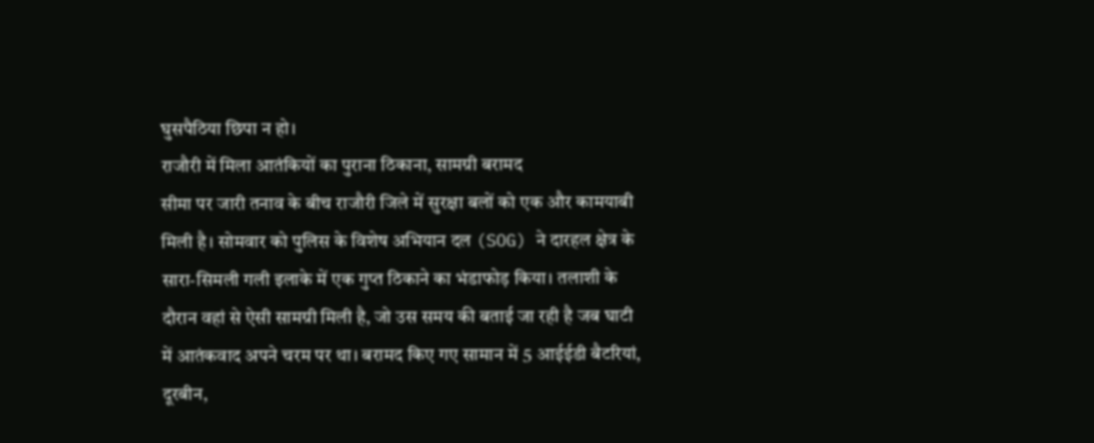घुसपैठिया छिपा न हो।
राजौरी में मिला आतंकियों का पुराना ठिकाना, सामग्री बरामद
सीमा पर जारी तनाव के बीच राजौरी जिले में सुरक्षा बलों को एक और कामयाबी मिली है। सोमवार को पुलिस के विशेष अभियान दल (SOG) ने दारहल क्षेत्र के सारा-सिमली गली इलाके में एक गुप्त ठिकाने का भंडाफोड़ किया। तलाशी के दौरान वहां से ऐसी सामग्री मिली है, जो उस समय की बताई जा रही है जब घाटी में आतंकवाद अपने चरम पर था। बरामद किए गए सामान में 5 आईईडी बैटरियां, दूरबीन,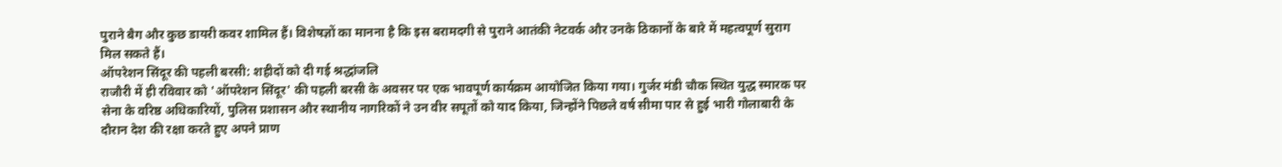पुराने बैग और कुछ डायरी कवर शामिल हैं। विशेषज्ञों का मानना है कि इस बरामदगी से पुराने आतंकी नेटवर्क और उनके ठिकानों के बारे में महत्वपूर्ण सुराग मिल सकते हैं।
ऑपरेशन सिंदूर की पहली बरसी: शहीदों को दी गई श्रद्धांजलि
राजौरी में ही रविवार को 'ऑपरेशन सिंदूर' की पहली बरसी के अवसर पर एक भावपूर्ण कार्यक्रम आयोजित किया गया। गुर्जर मंडी चौक स्थित युद्ध स्मारक पर सेना के वरिष्ठ अधिकारियों, पुलिस प्रशासन और स्थानीय नागरिकों ने उन वीर सपूतों को याद किया, जिन्होंने पिछले वर्ष सीमा पार से हुई भारी गोलाबारी के दौरान देश की रक्षा करते हुए अपने प्राण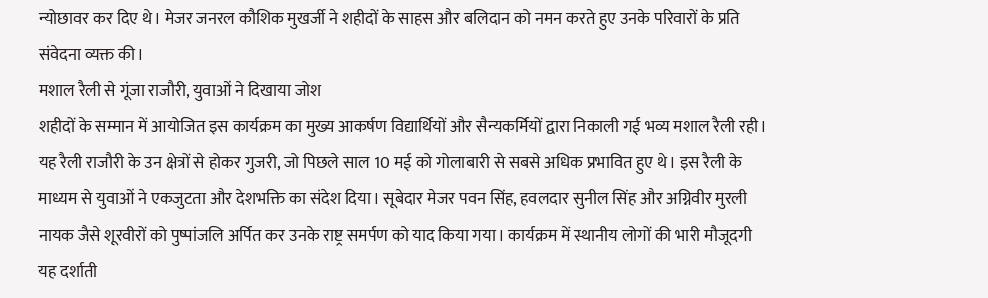न्योछावर कर दिए थे। मेजर जनरल कौशिक मुखर्जी ने शहीदों के साहस और बलिदान को नमन करते हुए उनके परिवारों के प्रति संवेदना व्यक्त की।
मशाल रैली से गूंजा राजौरी, युवाओं ने दिखाया जोश
शहीदों के सम्मान में आयोजित इस कार्यक्रम का मुख्य आकर्षण विद्यार्थियों और सैन्यकर्मियों द्वारा निकाली गई भव्य मशाल रैली रही। यह रैली राजौरी के उन क्षेत्रों से होकर गुजरी, जो पिछले साल 10 मई को गोलाबारी से सबसे अधिक प्रभावित हुए थे। इस रैली के माध्यम से युवाओं ने एकजुटता और देशभक्ति का संदेश दिया। सूबेदार मेजर पवन सिंह, हवलदार सुनील सिंह और अग्निवीर मुरली नायक जैसे शूरवीरों को पुष्पांजलि अर्पित कर उनके राष्ट्र समर्पण को याद किया गया। कार्यक्रम में स्थानीय लोगों की भारी मौजूदगी यह दर्शाती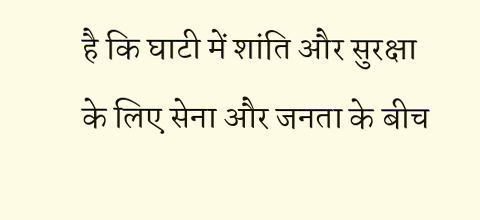है कि घाटी में शांति और सुरक्षा के लिए सेना और जनता के बीच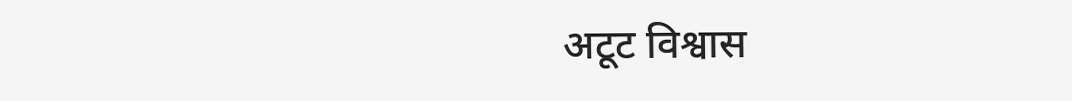अटूट विश्वास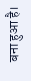बना हुआ है।